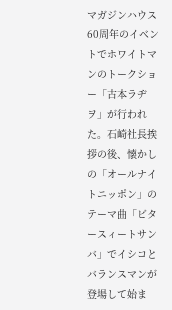マガジンハウス60周年のイベントでホワイトマンのトークショー「古本ラヂヲ」が行われた。石崎社長挨拶の後、懐かしの「オールナイトニッポン」のテーマ曲「ビタースィートサンバ」でイシコとバランスマンが登場して始ま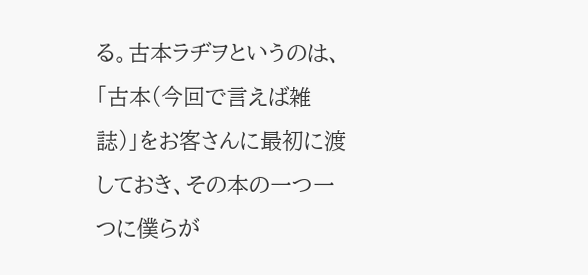る。古本ラヂヲというのは、「古本(今回で言えば雑誌)」をお客さんに最初に渡しておき、その本の一つ一つに僕らが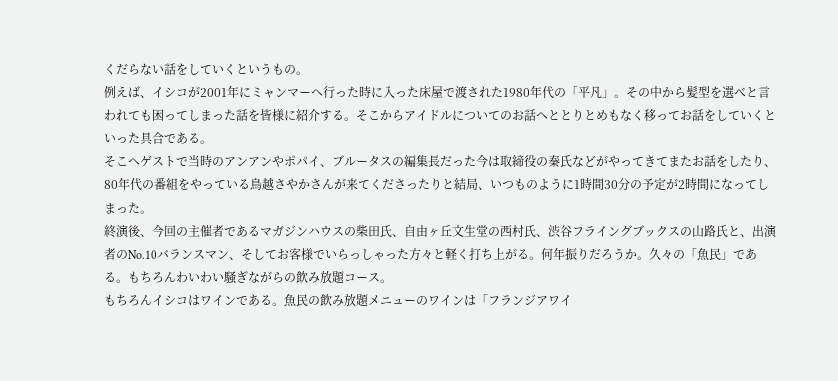くだらない話をしていくというもの。
例えば、イシコが2001年にミャンマーへ行った時に入った床屋で渡された1980年代の「平凡」。その中から髪型を選べと言われても困ってしまった話を皆様に紹介する。そこからアイドルについてのお話へととりとめもなく移ってお話をしていくといった具合である。
そこへゲストで当時のアンアンやポパイ、ブルータスの編集長だった今は取締役の秦氏などがやってきてまたお話をしたり、80年代の番組をやっている鳥越さやかさんが来てくださったりと結局、いつものように1時間30分の予定が2時間になってしまった。
終演後、今回の主催者であるマガジンハウスの柴田氏、自由ヶ丘文生堂の西村氏、渋谷フライングブックスの山路氏と、出演者のNo.10バランスマン、そしてお客様でいらっしゃった方々と軽く打ち上がる。何年振りだろうか。久々の「魚民」である。もちろんわいわい騒ぎながらの飲み放題コース。
もちろんイシコはワインである。魚民の飲み放題メニューのワインは「フランジアワイ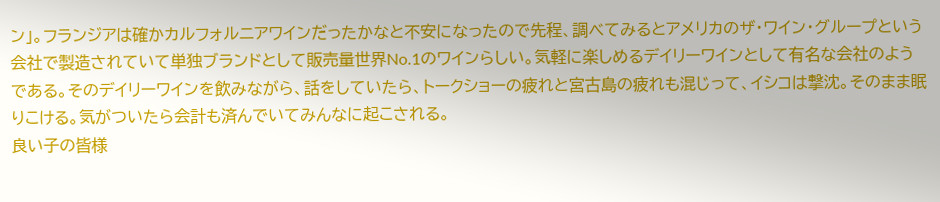ン」。フランジアは確かカルフォルニアワインだったかなと不安になったので先程、調べてみるとアメリカのザ・ワイン・グループという会社で製造されていて単独ブランドとして販売量世界No.1のワインらしい。気軽に楽しめるデイリーワインとして有名な会社のようである。そのデイリーワインを飲みながら、話をしていたら、トークショーの疲れと宮古島の疲れも混じって、イシコは撃沈。そのまま眠りこける。気がついたら会計も済んでいてみんなに起こされる。
良い子の皆様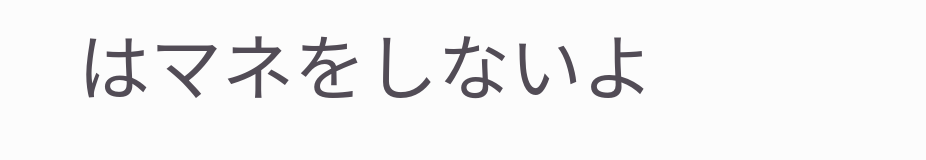はマネをしないよ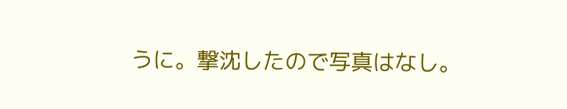うに。撃沈したので写真はなし。